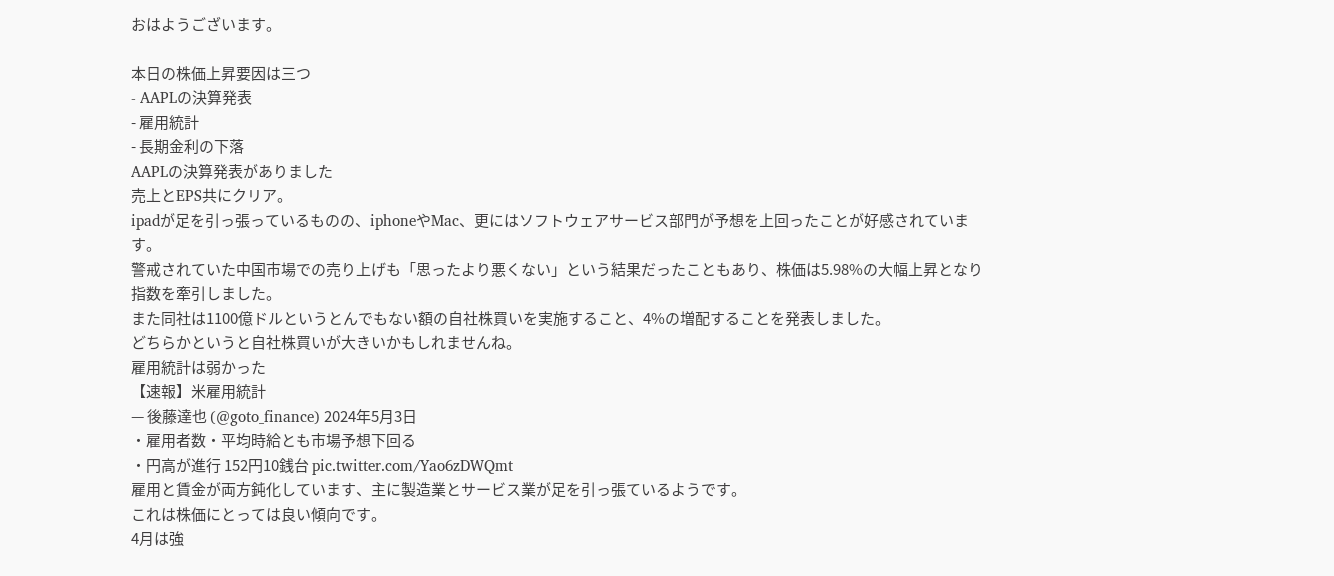おはようございます。

本日の株価上昇要因は三つ
- AAPLの決算発表
- 雇用統計
- 長期金利の下落
AAPLの決算発表がありました
売上とEPS共にクリア。
ipadが足を引っ張っているものの、iphoneやMac、更にはソフトウェアサービス部門が予想を上回ったことが好感されています。
警戒されていた中国市場での売り上げも「思ったより悪くない」という結果だったこともあり、株価は5.98%の大幅上昇となり指数を牽引しました。
また同社は1100億ドルというとんでもない額の自社株買いを実施すること、4%の増配することを発表しました。
どちらかというと自社株買いが大きいかもしれませんね。
雇用統計は弱かった
【速報】米雇用統計
— 後藤達也 (@goto_finance) 2024年5月3日
・雇用者数・平均時給とも市場予想下回る
・円高が進行 152円10銭台 pic.twitter.com/Yao6zDWQmt
雇用と賃金が両方鈍化しています、主に製造業とサービス業が足を引っ張ているようです。
これは株価にとっては良い傾向です。
4月は強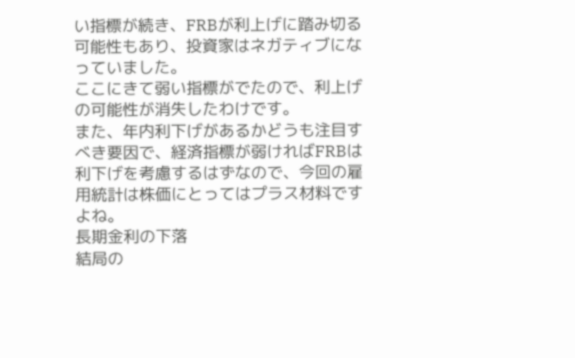い指標が続き、FRBが利上げに踏み切る可能性もあり、投資家はネガティブになっていました。
ここにきて弱い指標がでたので、利上げの可能性が消失したわけです。
また、年内利下げがあるかどうも注目すべき要因で、経済指標が弱ければFRBは利下げを考慮するはずなので、今回の雇用統計は株価にとってはプラス材料ですよね。
長期金利の下落
結局の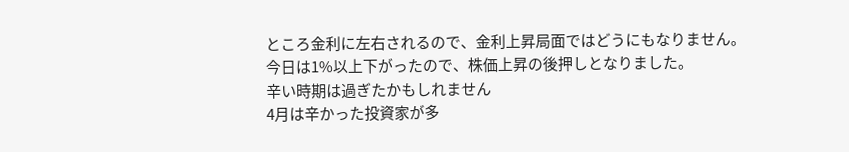ところ金利に左右されるので、金利上昇局面ではどうにもなりません。
今日は1%以上下がったので、株価上昇の後押しとなりました。
辛い時期は過ぎたかもしれません
4月は辛かった投資家が多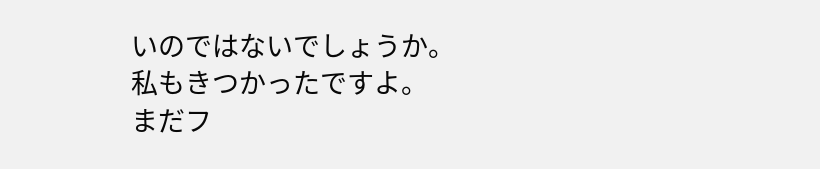いのではないでしょうか。
私もきつかったですよ。
まだフ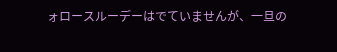ォロースルーデーはでていませんが、一旦の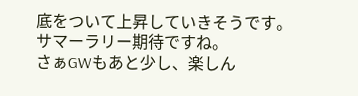底をついて上昇していきそうです。
サマーラリー期待ですね。
さぁGWもあと少し、楽しん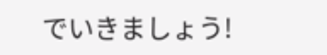でいきましょう!